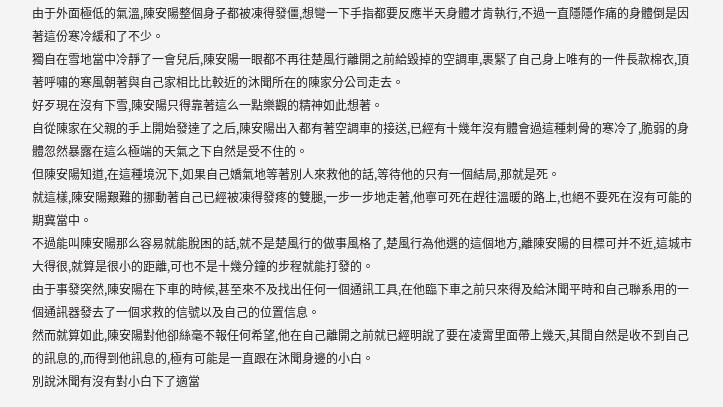由于外面極低的氣溫,陳安陽整個身子都被凍得發僵,想彎一下手指都要反應半天身體才肯執行,不過一直隱隱作痛的身體倒是因著這份寒冷緩和了不少。
獨自在雪地當中冷靜了一會兒后,陳安陽一眼都不再往楚風行離開之前給毀掉的空調車,裹緊了自己身上唯有的一件長款棉衣,頂著呼嘯的寒風朝著與自己家相比比較近的沐聞所在的陳家分公司走去。
好歹現在沒有下雪,陳安陽只得靠著這么一點樂觀的精神如此想著。
自從陳家在父親的手上開始發達了之后,陳安陽出入都有著空調車的接送,已經有十幾年沒有體會過這種刺骨的寒冷了,脆弱的身體忽然暴露在這么極端的天氣之下自然是受不住的。
但陳安陽知道,在這種境況下,如果自己嬌氣地等著別人來救他的話,等待他的只有一個結局,那就是死。
就這樣,陳安陽艱難的挪動著自己已經被凍得發疼的雙腿,一步一步地走著,他寧可死在趕往溫暖的路上,也絕不要死在沒有可能的期冀當中。
不過能叫陳安陽那么容易就能脫困的話,就不是楚風行的做事風格了,楚風行為他選的這個地方,離陳安陽的目標可并不近,這城市大得很,就算是很小的距離,可也不是十幾分鐘的步程就能打發的。
由于事發突然,陳安陽在下車的時候,甚至來不及找出任何一個通訊工具,在他臨下車之前只來得及給沐聞平時和自己聯系用的一個通訊器發去了一個求救的信號以及自己的位置信息。
然而就算如此,陳安陽對他卻絲毫不報任何希望,他在自己離開之前就已經明說了要在凌霄里面帶上幾天,其間自然是收不到自己的訊息的,而得到他訊息的,極有可能是一直跟在沐聞身邊的小白。
別說沐聞有沒有對小白下了適當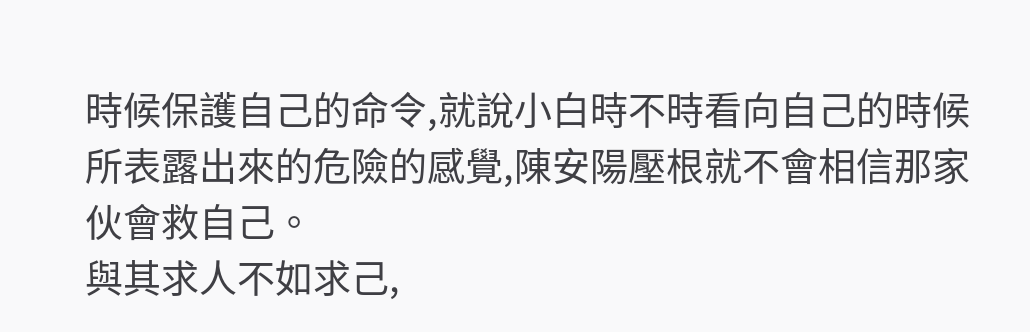時候保護自己的命令,就說小白時不時看向自己的時候所表露出來的危險的感覺,陳安陽壓根就不會相信那家伙會救自己。
與其求人不如求己,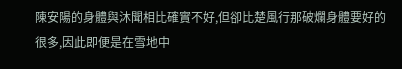陳安陽的身體與沐聞相比確實不好,但卻比楚風行那破爛身體要好的很多,因此即便是在雪地中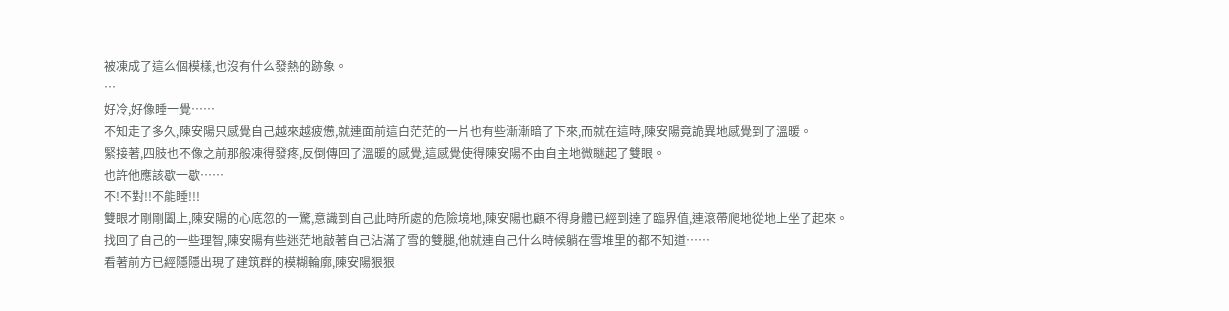被凍成了這么個模樣,也沒有什么發熱的跡象。
…
好冷,好像睡一覺……
不知走了多久,陳安陽只感覺自己越來越疲憊,就連面前這白茫茫的一片也有些漸漸暗了下來,而就在這時,陳安陽竟詭異地感覺到了溫暖。
緊接著,四肢也不像之前那般凍得發疼,反倒傳回了溫暖的感覺,這感覺使得陳安陽不由自主地微瞇起了雙眼。
也許他應該歇一歇……
不!不對!!不能睡!!!
雙眼才剛剛闔上,陳安陽的心底忽的一驚,意識到自己此時所處的危險境地,陳安陽也顧不得身體已經到達了臨界值,連滾帶爬地從地上坐了起來。
找回了自己的一些理智,陳安陽有些迷茫地敲著自己沾滿了雪的雙腿,他就連自己什么時候躺在雪堆里的都不知道……
看著前方已經隱隱出現了建筑群的模糊輪廓,陳安陽狠狠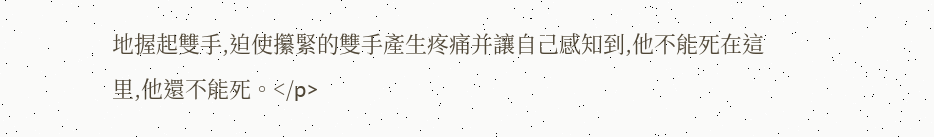地握起雙手,迫使攥緊的雙手產生疼痛并讓自己感知到,他不能死在這里,他還不能死。</p>